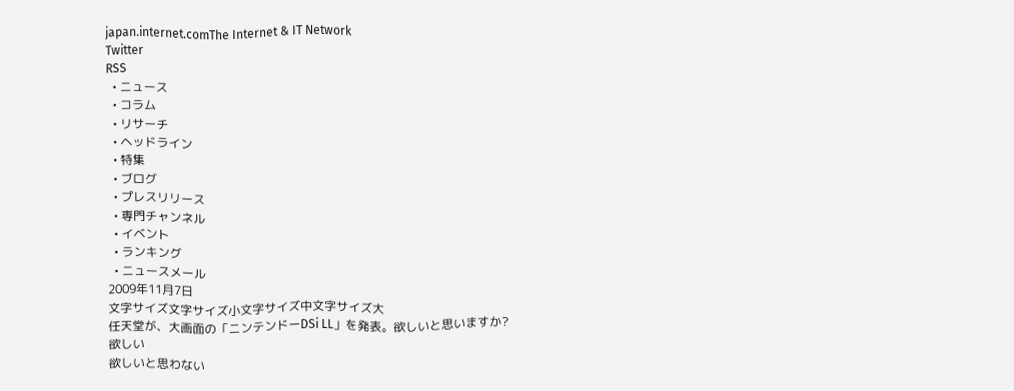japan.internet.comThe Internet & IT Network
Twitter
RSS
  • ニュース
  • コラム
  • リサーチ
  • ヘッドライン
  • 特集
  • ブログ
  • プレスリリース
  • 専門チャンネル
  • イベント
  • ランキング
  • ニュースメール
2009年11月7日
文字サイズ文字サイズ小文字サイズ中文字サイズ大
任天堂が、大画面の「ニンテンドーDSi LL」を発表。欲しいと思いますか?
欲しい
欲しいと思わない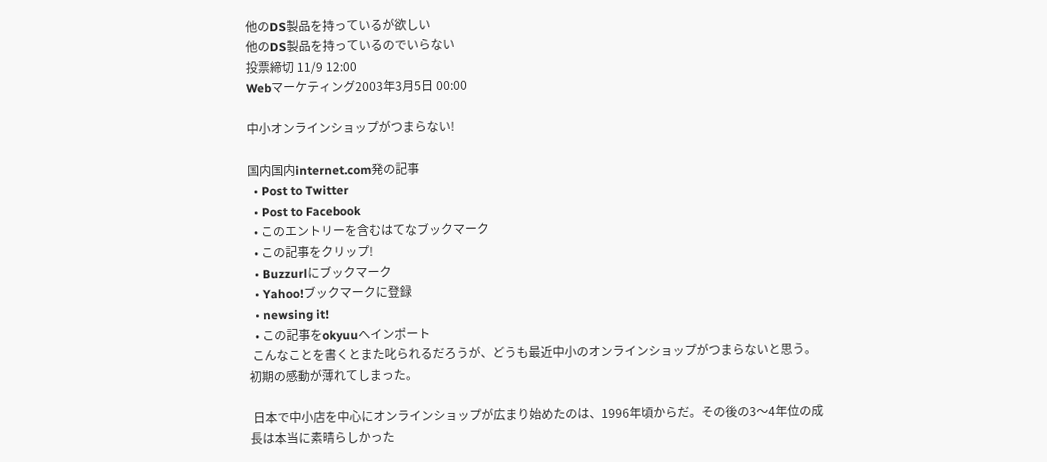他のDS製品を持っているが欲しい
他のDS製品を持っているのでいらない
投票締切 11/9 12:00
Webマーケティング2003年3月5日 00:00

中小オンラインショップがつまらない!

国内国内internet.com発の記事
  • Post to Twitter
  • Post to Facebook
  • このエントリーを含むはてなブックマーク
  • この記事をクリップ!
  • Buzzurlにブックマーク
  • Yahoo!ブックマークに登録
  • newsing it!
  • この記事をokyuuへインポート
 こんなことを書くとまた叱られるだろうが、どうも最近中小のオンラインショップがつまらないと思う。初期の感動が薄れてしまった。

 日本で中小店を中心にオンラインショップが広まり始めたのは、1996年頃からだ。その後の3〜4年位の成長は本当に素晴らしかった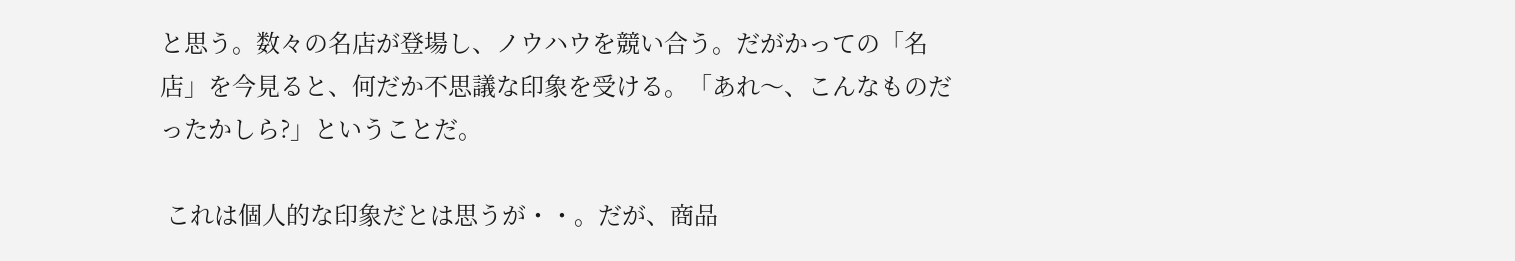と思う。数々の名店が登場し、ノウハウを競い合う。だがかっての「名店」を今見ると、何だか不思議な印象を受ける。「あれ〜、こんなものだったかしら?」ということだ。

 これは個人的な印象だとは思うが・・。だが、商品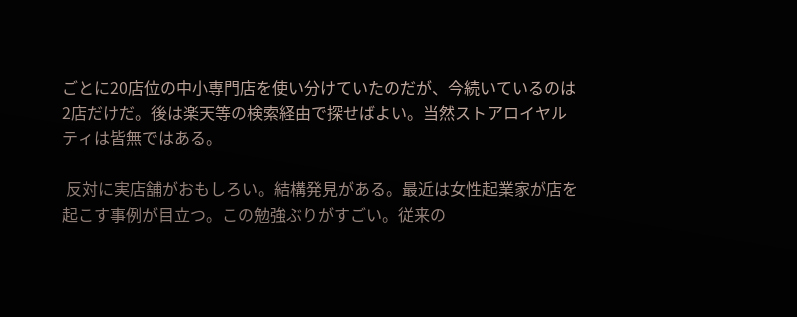ごとに20店位の中小専門店を使い分けていたのだが、今続いているのは2店だけだ。後は楽天等の検索経由で探せばよい。当然ストアロイヤルティは皆無ではある。

 反対に実店舗がおもしろい。結構発見がある。最近は女性起業家が店を起こす事例が目立つ。この勉強ぶりがすごい。従来の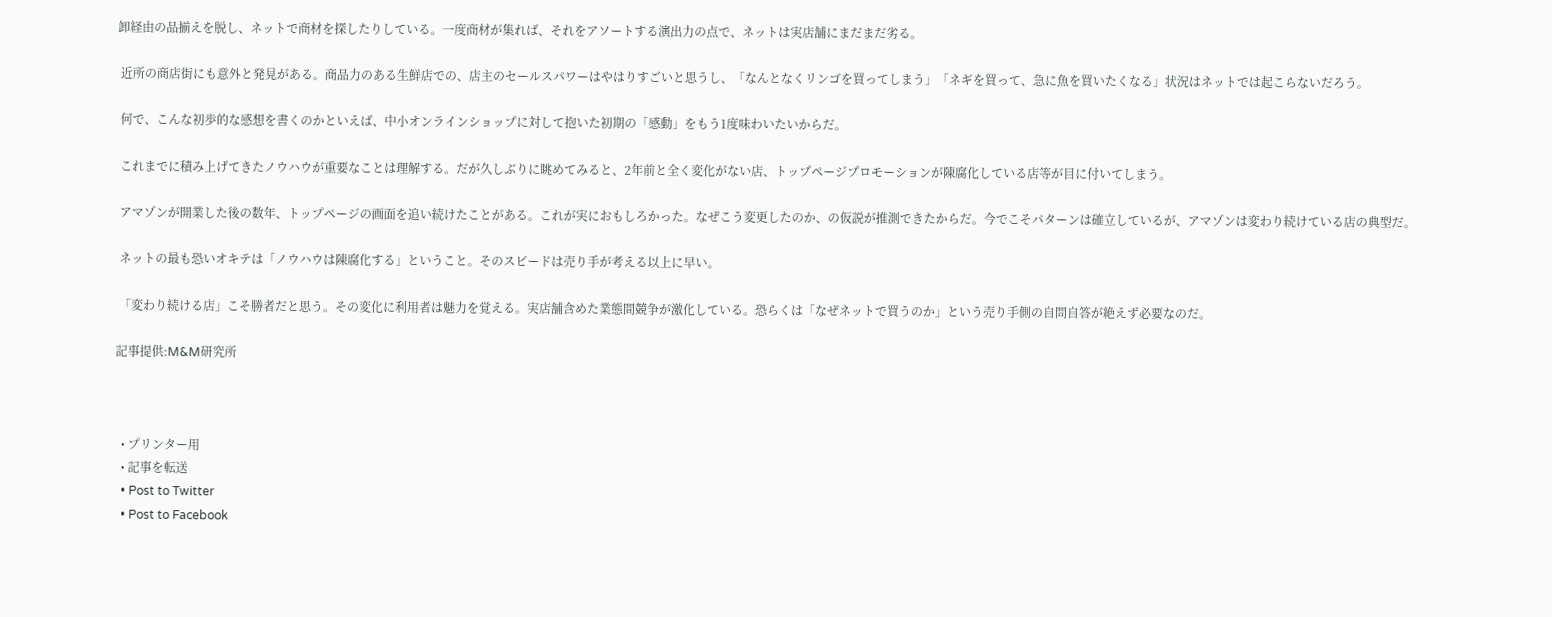卸経由の品揃えを脱し、ネットで商材を探したりしている。一度商材が集れば、それをアソートする演出力の点で、ネットは実店舗にまだまだ劣る。

 近所の商店街にも意外と発見がある。商品力のある生鮮店での、店主のセールスパワーはやはりすごいと思うし、「なんとなくリンゴを買ってしまう」「ネギを買って、急に魚を買いたくなる」状況はネットでは起こらないだろう。

 何で、こんな初歩的な感想を書くのかといえば、中小オンラインショップに対して抱いた初期の「感動」をもう1度味わいたいからだ。

 これまでに積み上げてきたノウハウが重要なことは理解する。だが久しぶりに眺めてみると、2年前と全く変化がない店、トップページプロモーションが陳腐化している店等が目に付いてしまう。

 アマゾンが開業した後の数年、トップページの画面を追い続けたことがある。これが実におもしろかった。なぜこう変更したのか、の仮説が推測できたからだ。今でこそパターンは確立しているが、アマゾンは変わり続けている店の典型だ。

 ネットの最も恐いオキテは「ノウハウは陳腐化する」ということ。そのスピードは売り手が考える以上に早い。

 「変わり続ける店」こそ勝者だと思う。その変化に利用者は魅力を覚える。実店舗含めた業態間競争が激化している。恐らくは「なぜネットで買うのか」という売り手側の自問自答が絶えず必要なのだ。

記事提供:M&M研究所



  • プリンター用
  • 記事を転送
  • Post to Twitter
  • Post to Facebook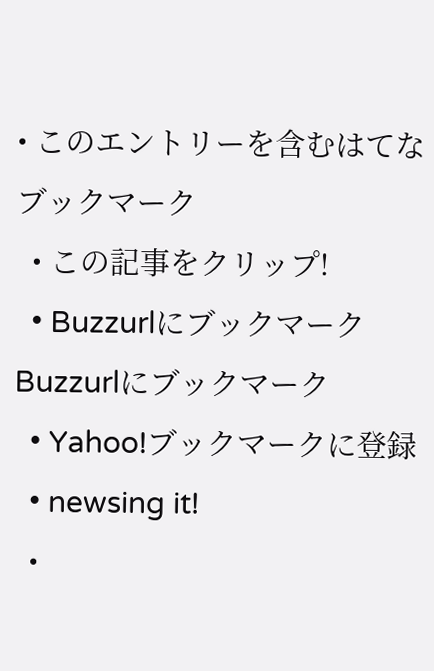• このエントリーを含むはてなブックマーク
  • この記事をクリップ!
  • BuzzurlにブックマークBuzzurlにブックマーク
  • Yahoo!ブックマークに登録
  • newsing it!
  •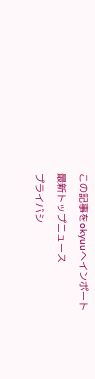この記事をokyuuへインポート
最新トップニュース
プライバシ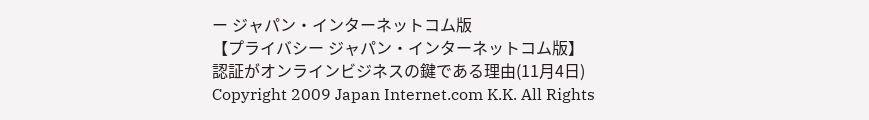ー ジャパン・インターネットコム版
【プライバシー ジャパン・インターネットコム版】
認証がオンラインビジネスの鍵である理由(11月4日)
Copyright 2009 Japan Internet.com K.K. All Rights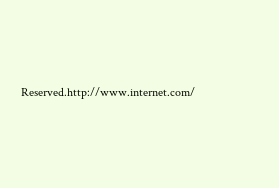Reserved.http://www.internet.com/